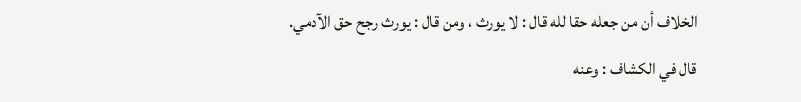الخلاف أن من جعله حقا لله قال : لا يورث ، ومن قال : يورث رجح حق الآدمي.
قال في الكشاف : وعنه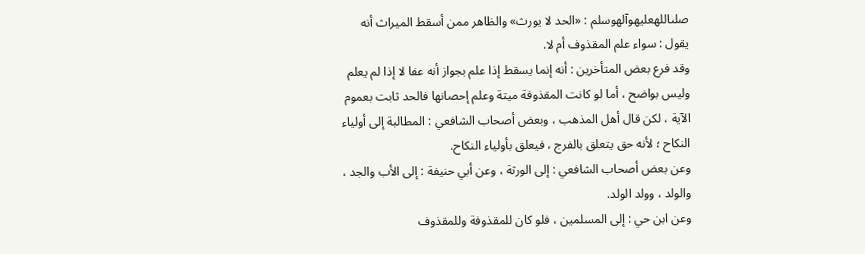صلىاللهعليهوآلهوسلم : «الحد لا يورث» والظاهر ممن أسقط الميراث أنه يقول : سواء علم المقذوف أم لا.
وقد فرع بعض المتأخرين : أنه إنما يسقط إذا علم بجواز أنه عفا لا إذا لم يعلم وليس بواضح ، أما لو كانت المقذوفة ميتة وعلم إحصانها فالحد ثابت بعموم الآية ، لكن قال أهل المذهب ، وبعض أصحاب الشافعي : المطالبة إلى أولياء النكاح ؛ لأنه حق يتعلق بالفرج ، فيعلق بأولياء النكاح.
وعن بعض أصحاب الشافعي : إلى الورثة ، وعن أبي حنيفة : إلى الأب والجد ، والولد ، وولد الولد.
وعن ابن حي : إلى المسلمين ، فلو كان للمقذوفة وللمقذوف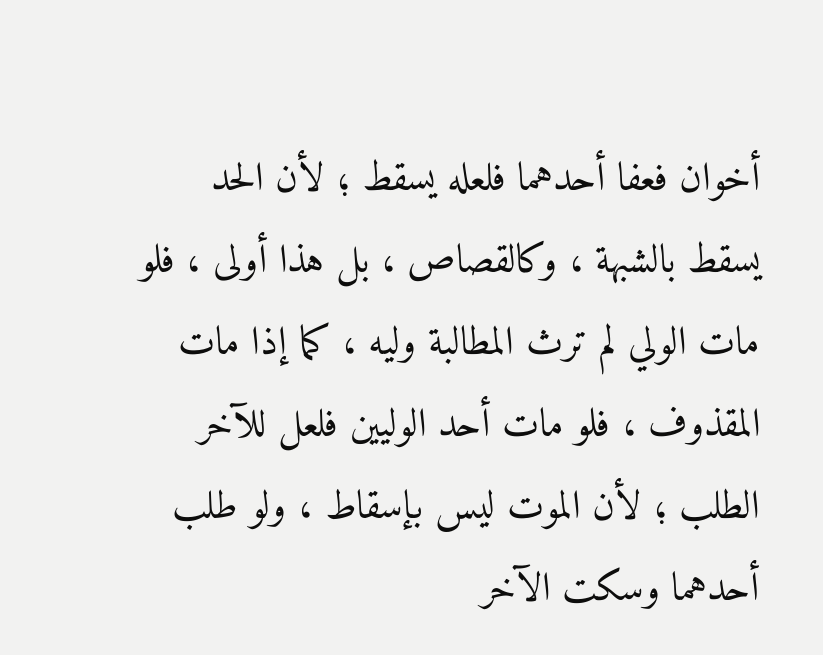أخوان فعفا أحدهما فلعله يسقط ؛ لأن الحد يسقط بالشبهة ، وكالقصاص ، بل هذا أولى ، فلو مات الولي لم ترث المطالبة وليه ، كما إذا مات المقذوف ، فلو مات أحد الوليين فلعل للآخر الطلب ؛ لأن الموت ليس بإسقاط ، ولو طلب أحدهما وسكت الآخر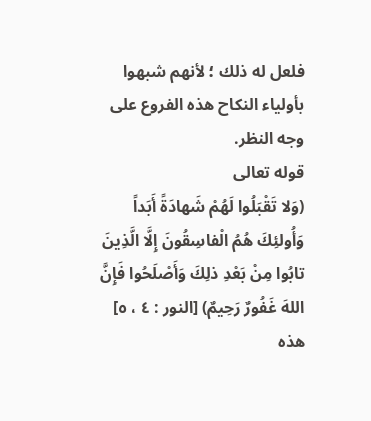فلعل له ذلك ؛ لأنهم شبهوا بأولياء النكاح هذه الفروع على وجه النظر.
قوله تعالى
(وَلا تَقْبَلُوا لَهُمْ شَهادَةً أَبَداً وَأُولئِكَ هُمُ الْفاسِقُونَ إِلَّا الَّذِينَ تابُوا مِنْ بَعْدِ ذلِكَ وَأَصْلَحُوا فَإِنَّ اللهَ غَفُورٌ رَحِيمٌ) [النور : ٤ ، ٥]
هذه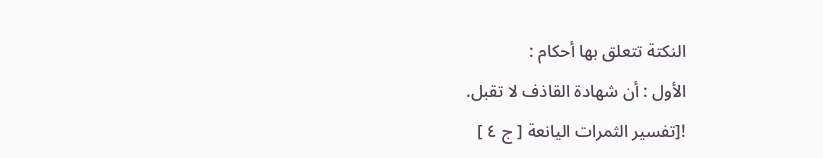النكتة تتعلق بها أحكام :
الأول : أن شهادة القاذف لا تقبل.
![تفسير الثمرات اليانعة [ ج ٤ ]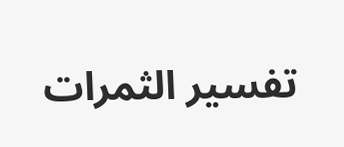تفسير الثمرات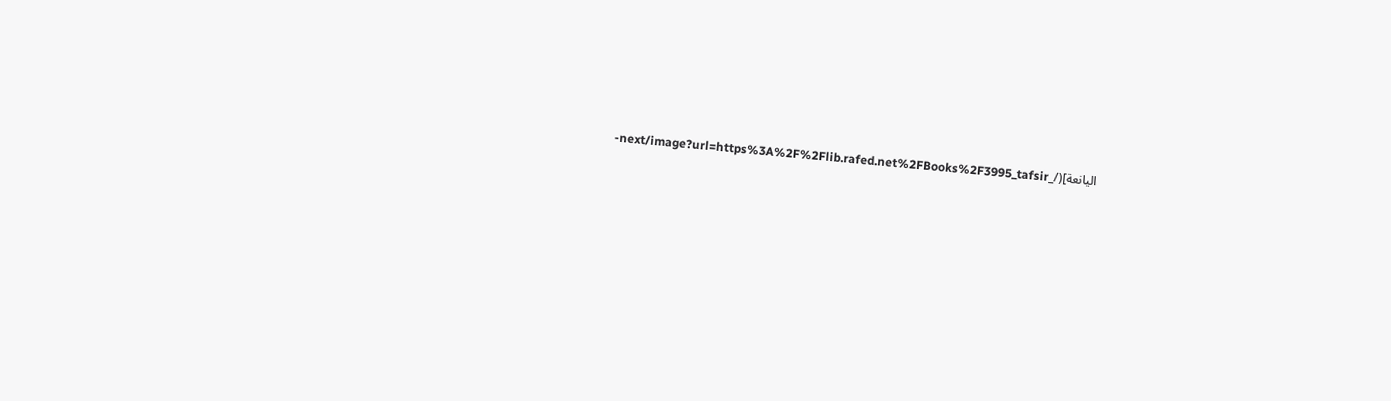اليانعة](/_next/image?url=https%3A%2F%2Flib.rafed.net%2FBooks%2F3995_tafsir-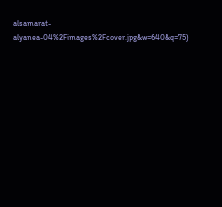alsamarat-alyanea-04%2Fimages%2Fcover.jpg&w=640&q=75)